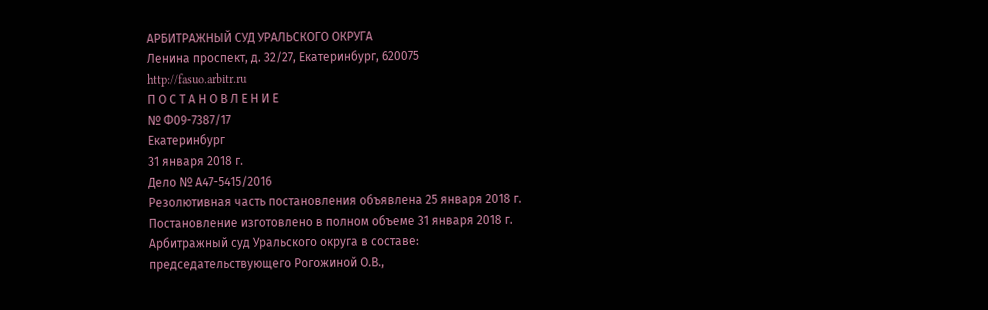АРБИТРАЖНЫЙ СУД УРАЛЬСКОГО ОКРУГА
Ленина проспект, д. 32/27, Екатеринбург, 620075
http://fasuo.arbitr.ru
П О С Т А Н О В Л Е Н И Е
№ Ф09-7387/17
Екатеринбург
31 января 2018 г.
Дело № А47-5415/2016
Резолютивная часть постановления объявлена 25 января 2018 г.
Постановление изготовлено в полном объеме 31 января 2018 г.
Арбитражный суд Уральского округа в составе:
председательствующего Рогожиной О.В.,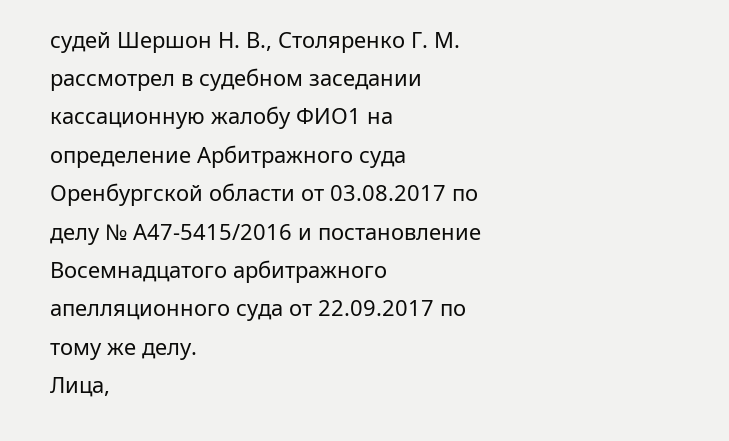судей Шершон Н. В., Столяренко Г. М.
рассмотрел в судебном заседании кассационную жалобу ФИО1 на определение Арбитражного суда Оренбургской области от 03.08.2017 по делу № А47-5415/2016 и постановление Восемнадцатого арбитражного апелляционного суда от 22.09.2017 по тому же делу.
Лица,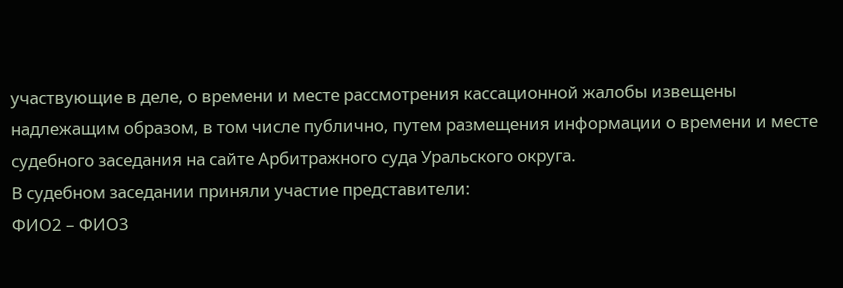участвующие в деле, о времени и месте рассмотрения кассационной жалобы извещены надлежащим образом, в том числе публично, путем размещения информации о времени и месте судебного заседания на сайте Арбитражного суда Уральского округа.
В судебном заседании приняли участие представители:
ФИО2 – ФИО3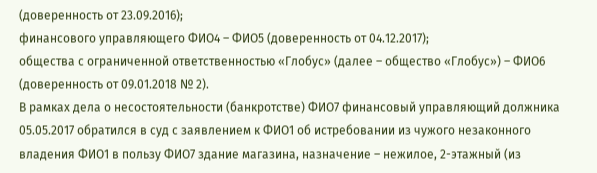(доверенность от 23.09.2016);
финансового управляющего ФИО4 – ФИО5 (доверенность от 04.12.2017);
общества с ограниченной ответственностью «Глобус» (далее – общество «Глобус») – ФИО6 (доверенность от 09.01.2018 № 2).
В рамках дела о несостоятельности (банкротстве) ФИО7 финансовый управляющий должника 05.05.2017 обратился в суд с заявлением к ФИО1 об истребовании из чужого незаконного владения ФИО1 в пользу ФИО7 здание магазина, назначение – нежилое, 2-этажный (из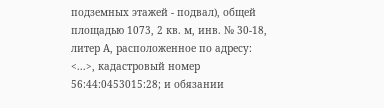подземных этажей - подвал), общей площадью 1073, 2 кв. м, инв. № 30-18, литер А, расположенное по адресу: <...>, кадастровый номер 56:44:0453015:28; и обязании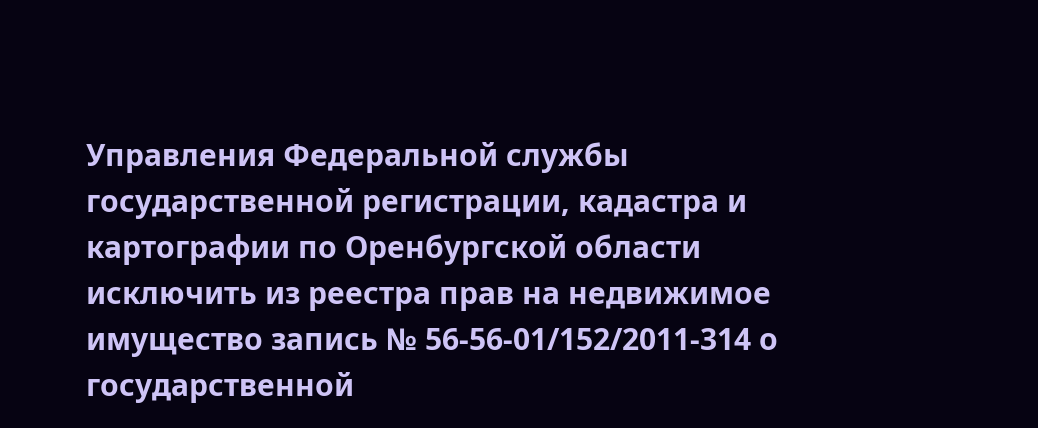Управления Федеральной службы государственной регистрации, кадастра и картографии по Оренбургской области исключить из реестра прав на недвижимое имущество запись № 56-56-01/152/2011-314 о государственной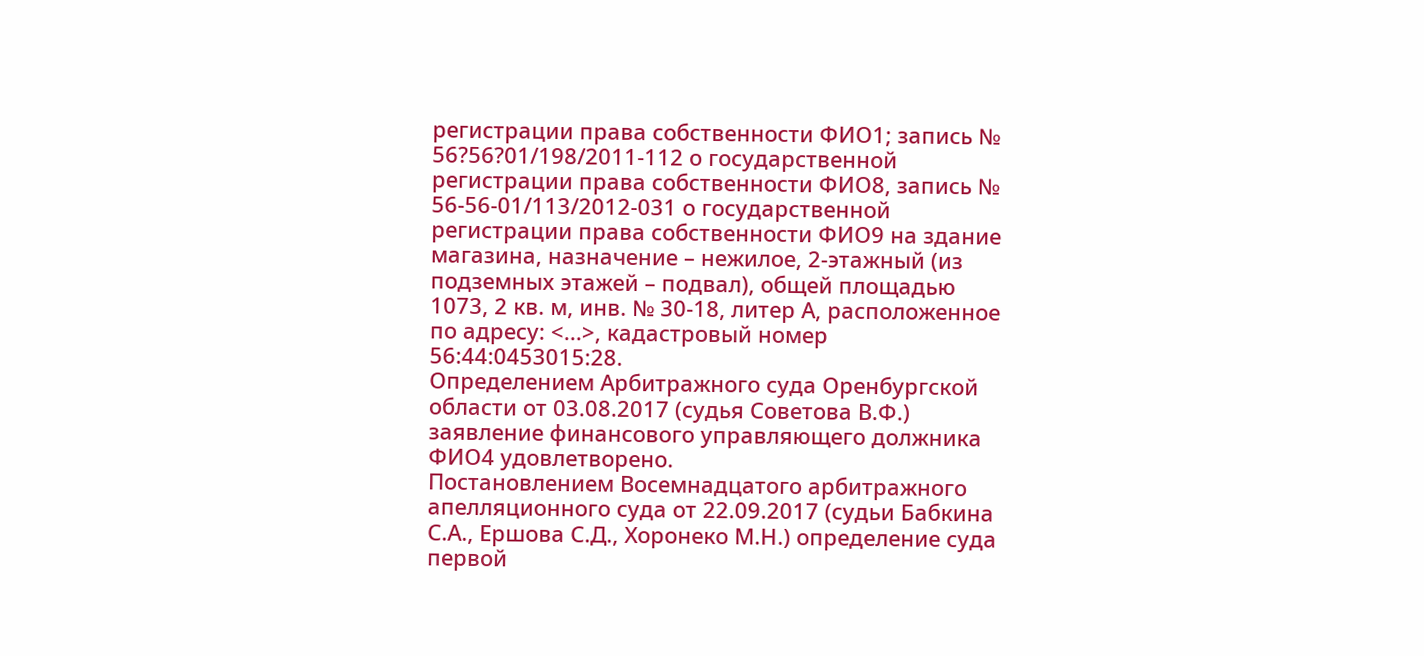регистрации права собственности ФИО1; запись № 56?56?01/198/2011-112 о государственной регистрации права собственности ФИО8, запись № 56-56-01/113/2012-031 о государственной регистрации права собственности ФИО9 на здание магазина, назначение – нежилое, 2-этажный (из подземных этажей – подвал), общей площадью 1073, 2 кв. м, инв. № 30-18, литер А, расположенное по адресу: <...>, кадастровый номер 56:44:0453015:28.
Определением Арбитражного суда Оренбургской области от 03.08.2017 (судья Советова В.Ф.) заявление финансового управляющего должника ФИО4 удовлетворено.
Постановлением Восемнадцатого арбитражного апелляционного суда от 22.09.2017 (судьи Бабкина С.А., Ершова С.Д., Хоронеко М.Н.) определение суда первой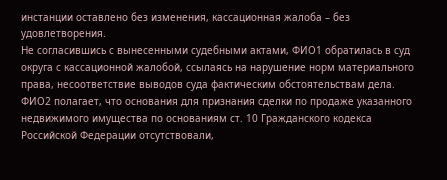инстанции оставлено без изменения, кассационная жалоба – без удовлетворения.
Не согласившись с вынесенными судебными актами, ФИО1 обратилась в суд округа с кассационной жалобой, ссылаясь на нарушение норм материального права, несоответствие выводов суда фактическим обстоятельствам дела. ФИО2 полагает, что основания для признания сделки по продаже указанного недвижимого имущества по основаниям ст. 10 Гражданского кодекса Российской Федерации отсутствовали,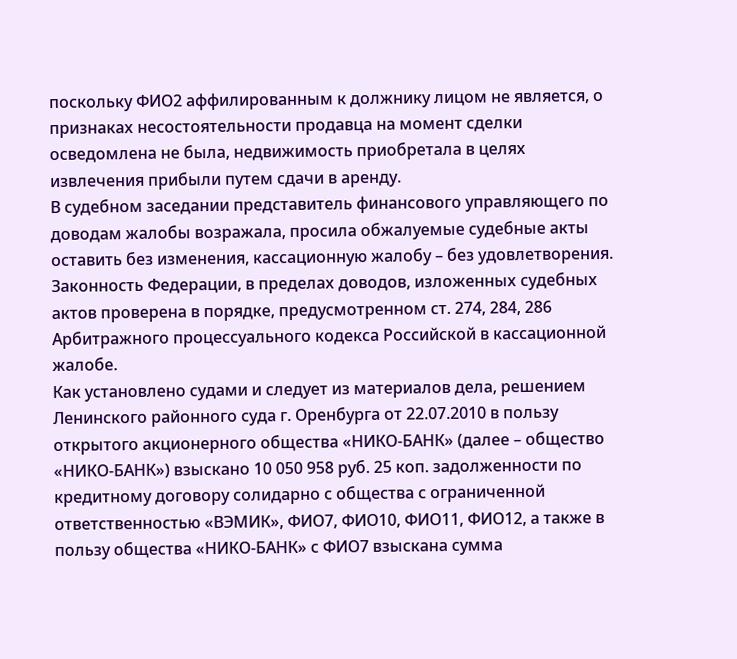поскольку ФИО2 аффилированным к должнику лицом не является, о признаках несостоятельности продавца на момент сделки осведомлена не была, недвижимость приобретала в целях извлечения прибыли путем сдачи в аренду.
В судебном заседании представитель финансового управляющего по доводам жалобы возражала, просила обжалуемые судебные акты оставить без изменения, кассационную жалобу – без удовлетворения.
Законность Федерации, в пределах доводов, изложенных судебных актов проверена в порядке, предусмотренном ст. 274, 284, 286 Арбитражного процессуального кодекса Российской в кассационной жалобе.
Как установлено судами и следует из материалов дела, решением Ленинского районного суда г. Оренбурга от 22.07.2010 в пользу открытого акционерного общества «НИКО-БАНК» (далее – общество «НИКО-БАНК») взыскано 10 050 958 руб. 25 коп. задолженности по кредитному договору солидарно с общества с ограниченной ответственностью «ВЭМИК», ФИО7, ФИО10, ФИО11, ФИО12, а также в пользу общества «НИКО-БАНК» с ФИО7 взыскана сумма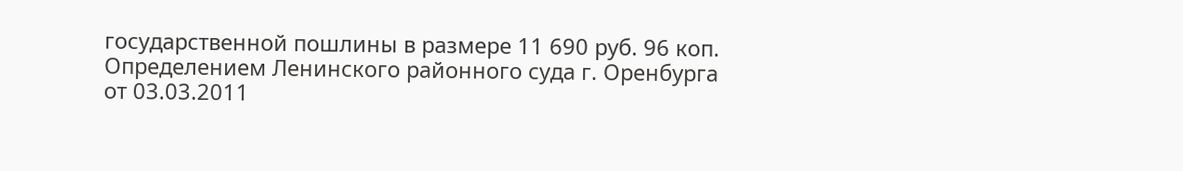государственной пошлины в размере 11 690 руб. 96 коп.
Определением Ленинского районного суда г. Оренбурга от 03.03.2011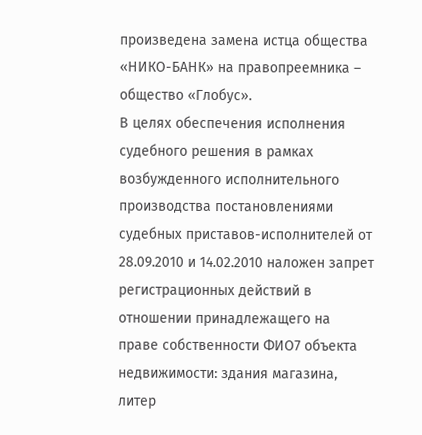произведена замена истца общества «НИКО-БАНК» на правопреемника – общество «Глобус».
В целях обеспечения исполнения судебного решения в рамках возбужденного исполнительного производства постановлениями судебных приставов-исполнителей от 28.09.2010 и 14.02.2010 наложен запрет регистрационных действий в отношении принадлежащего на праве собственности ФИО7 объекта недвижимости: здания магазина, литер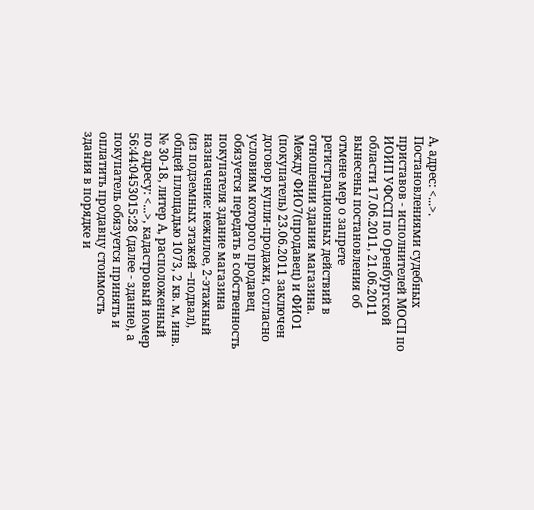А, адрес: <...>.
Постановлениями судебных приставов - исполнителей МОСП по ИОИП УФССП по Оренбургской области 17.06.2011, 21.06.2011 вынесены постановления об отмене мер о запрете регистрационных действий в отношении здания магазина.
Между ФИО7(продавец) и ФИО1 (покупатель) 23.06.2011 заключен договор купли-продажи, согласно условиям которого продавец обязуется передать в собственность покупателя здание магазина назначение: нежилое, 2-этажный (из подземных этажей –подвал), общей площадью 1073, 2 кв. м, инв. № 30-18, литер А, расположенный по адресу: <...>, кадастровый номер 56:44:0453015:28 (далее - здание), а покупатель обязуется принять и оплатить продавцу стоимость здания в порядке и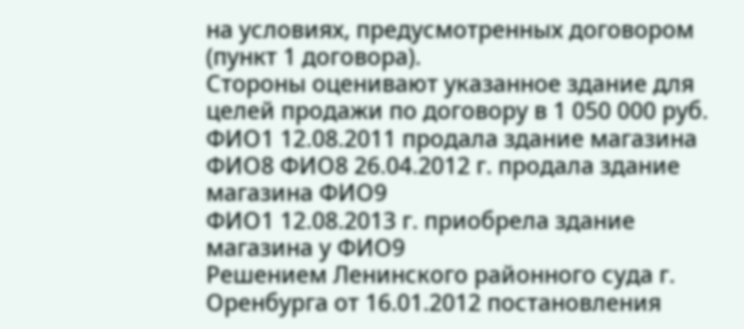на условиях, предусмотренных договором (пункт 1 договора).
Стороны оценивают указанное здание для целей продажи по договору в 1 050 000 руб.
ФИО1 12.08.2011 продала здание магазина ФИО8 ФИО8 26.04.2012 г. продала здание магазина ФИО9
ФИО1 12.08.2013 г. приобрела здание магазина у ФИО9
Решением Ленинского районного суда г. Оренбурга от 16.01.2012 постановления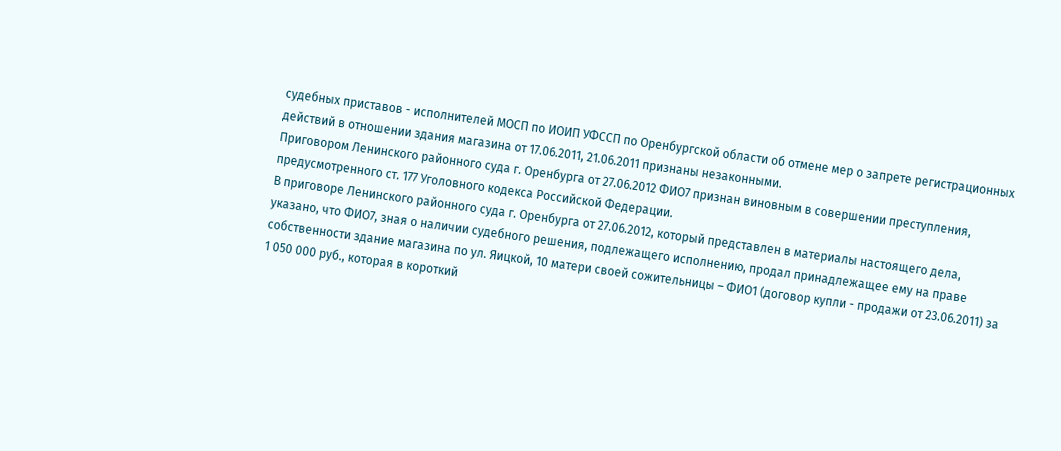судебных приставов - исполнителей МОСП по ИОИП УФССП по Оренбургской области об отмене мер о запрете регистрационных действий в отношении здания магазина от 17.06.2011, 21.06.2011 признаны незаконными.
Приговором Ленинского районного суда г. Оренбурга от 27.06.2012 ФИО7 признан виновным в совершении преступления, предусмотренного ст. 177 Уголовного кодекса Российской Федерации.
В приговоре Ленинского районного суда г. Оренбурга от 27.06.2012, который представлен в материалы настоящего дела, указано, что ФИО7, зная о наличии судебного решения, подлежащего исполнению, продал принадлежащее ему на праве собственности здание магазина по ул. Яицкой, 10 матери своей сожительницы – ФИО1 (договор купли - продажи от 23.06.2011) за 1 050 000 руб., которая в короткий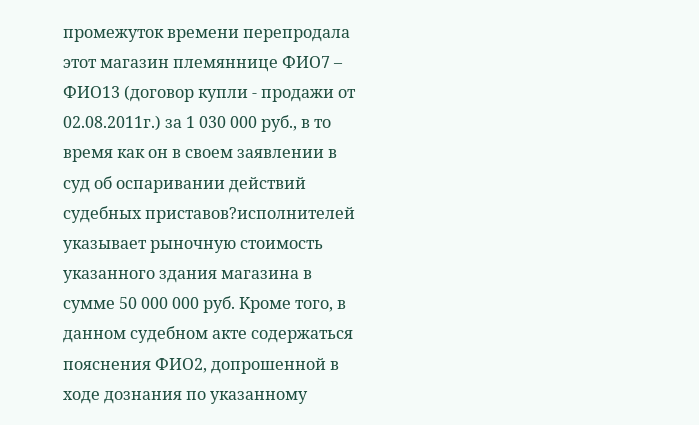промежуток времени перепродала этот магазин племяннице ФИО7 – ФИО13 (договор купли - продажи от 02.08.2011г.) за 1 030 000 руб., в то время как он в своем заявлении в суд об оспаривании действий судебных приставов?исполнителей указывает рыночную стоимость указанного здания магазина в сумме 50 000 000 руб. Кроме того, в данном судебном акте содержаться пояснения ФИО2, допрошенной в ходе дознания по указанному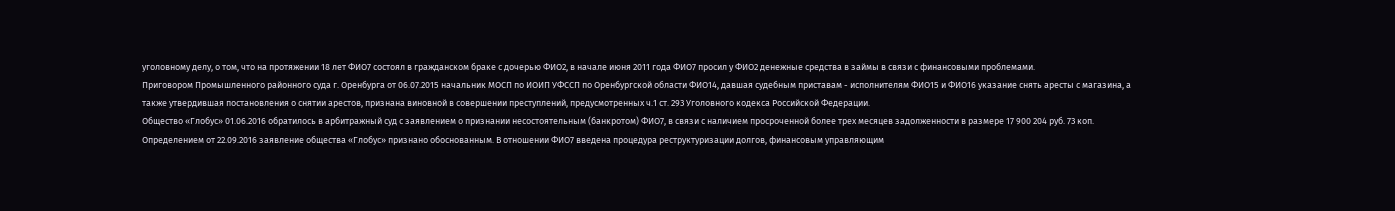уголовному делу, о том, что на протяжении 18 лет ФИО7 состоял в гражданском браке с дочерью ФИО2, в начале июня 2011 года ФИО7 просил у ФИО2 денежные средства в займы в связи с финансовыми проблемами.
Приговором Промышленного районного суда г. Оренбурга от 06.07.2015 начальник МОСП по ИОИП УФССП по Оренбургской области ФИО14, давшая судебным приставам - исполнителям ФИО15 и ФИО16 указание снять аресты с магазина, а также утвердившая постановления о снятии арестов, признана виновной в совершении преступлений, предусмотренных ч.1 ст. 293 Уголовного кодекса Российской Федерации.
Общество «Глобус» 01.06.2016 обратилось в арбитражный суд с заявлением о признании несостоятельным (банкротом) ФИО7, в связи с наличием просроченной более трех месяцев задолженности в размере 17 900 204 руб. 73 коп.
Определением от 22.09.2016 заявление общества «Глобус» признано обоснованным. В отношении ФИО7 введена процедура реструктуризации долгов, финансовым управляющим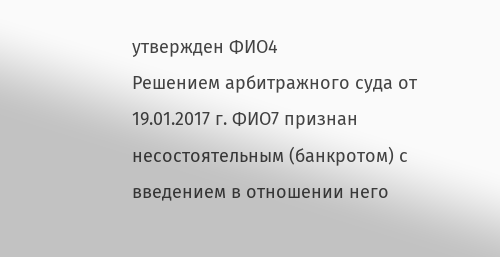утвержден ФИО4
Решением арбитражного суда от 19.01.2017 г. ФИО7 признан несостоятельным (банкротом) с введением в отношении него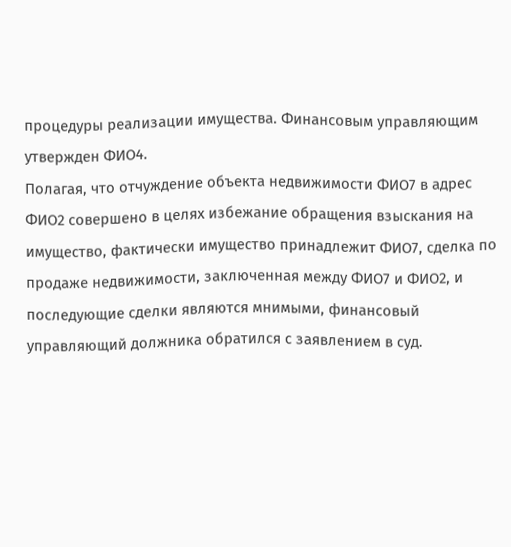процедуры реализации имущества. Финансовым управляющим утвержден ФИО4.
Полагая, что отчуждение объекта недвижимости ФИО7 в адрес ФИО2 совершено в целях избежание обращения взыскания на имущество, фактически имущество принадлежит ФИО7, сделка по продаже недвижимости, заключенная между ФИО7 и ФИО2, и последующие сделки являются мнимыми, финансовый управляющий должника обратился с заявлением в суд.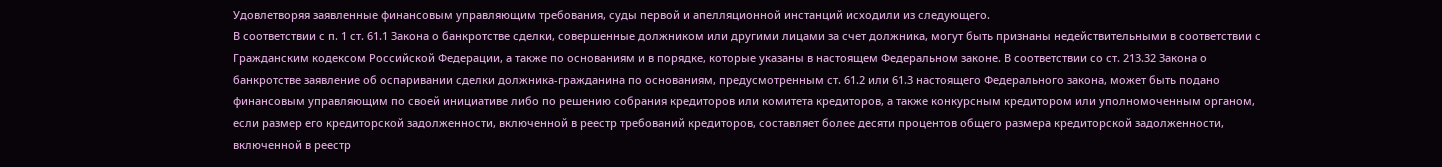Удовлетворяя заявленные финансовым управляющим требования, суды первой и апелляционной инстанций исходили из следующего.
В соответствии с п. 1 ст. 61.1 Закона о банкротстве сделки, совершенные должником или другими лицами за счет должника, могут быть признаны недействительными в соответствии с Гражданским кодексом Российской Федерации, а также по основаниям и в порядке, которые указаны в настоящем Федеральном законе. В соответствии со ст. 213.32 Закона о банкротстве заявление об оспаривании сделки должника-гражданина по основаниям, предусмотренным ст. 61.2 или 61.3 настоящего Федерального закона, может быть подано финансовым управляющим по своей инициативе либо по решению собрания кредиторов или комитета кредиторов, а также конкурсным кредитором или уполномоченным органом, если размер его кредиторской задолженности, включенной в реестр требований кредиторов, составляет более десяти процентов общего размера кредиторской задолженности, включенной в реестр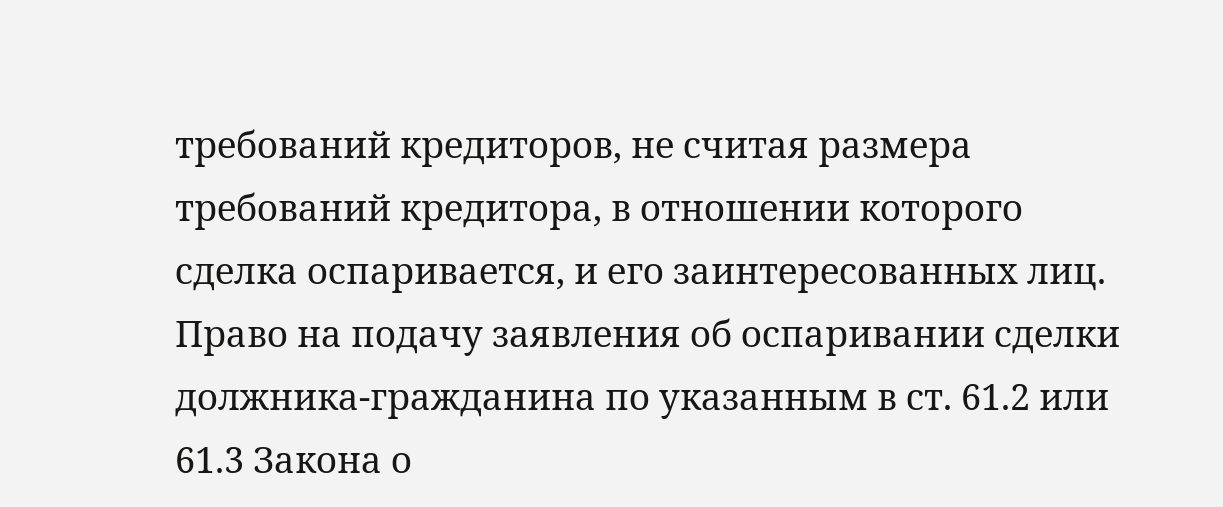требований кредиторов, не считая размера требований кредитора, в отношении которого сделка оспаривается, и его заинтересованных лиц.
Право на подачу заявления об оспаривании сделки должника-гражданина по указанным в ст. 61.2 или 61.3 Закона о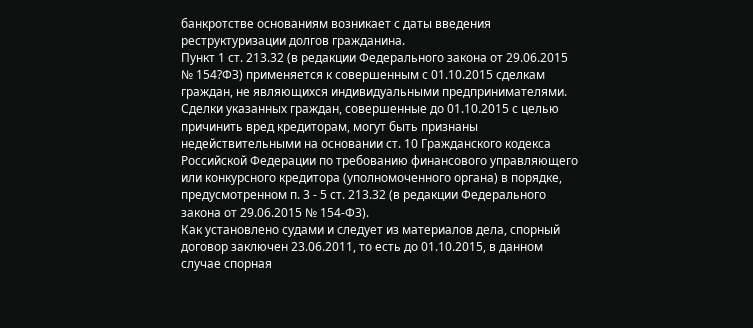банкротстве основаниям возникает с даты введения реструктуризации долгов гражданина.
Пункт 1 ст. 213.32 (в редакции Федерального закона от 29.06.2015 № 154?ФЗ) применяется к совершенным с 01.10.2015 сделкам граждан, не являющихся индивидуальными предпринимателями. Сделки указанных граждан, совершенные до 01.10.2015 с целью причинить вред кредиторам, могут быть признаны недействительными на основании ст. 10 Гражданского кодекса Российской Федерации по требованию финансового управляющего или конкурсного кредитора (уполномоченного органа) в порядке, предусмотренном п. 3 - 5 ст. 213.32 (в редакции Федерального закона от 29.06.2015 № 154-ФЗ).
Как установлено судами и следует из материалов дела, спорный договор заключен 23.06.2011, то есть до 01.10.2015, в данном случае спорная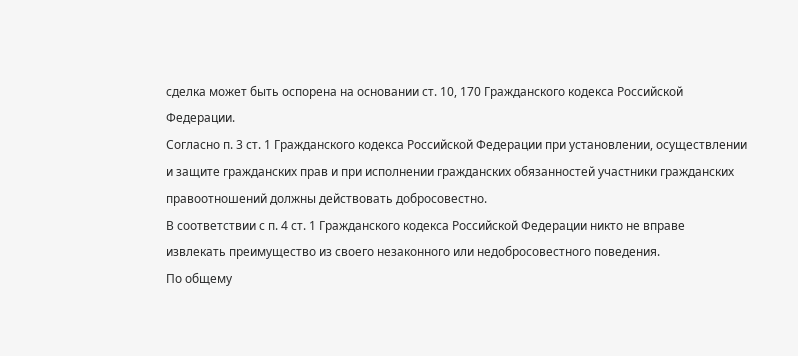сделка может быть оспорена на основании ст. 10, 170 Гражданского кодекса Российской Федерации.
Согласно п. 3 ст. 1 Гражданского кодекса Российской Федерации при установлении, осуществлении и защите гражданских прав и при исполнении гражданских обязанностей участники гражданских правоотношений должны действовать добросовестно.
В соответствии с п. 4 ст. 1 Гражданского кодекса Российской Федерации никто не вправе извлекать преимущество из своего незаконного или недобросовестного поведения.
По общему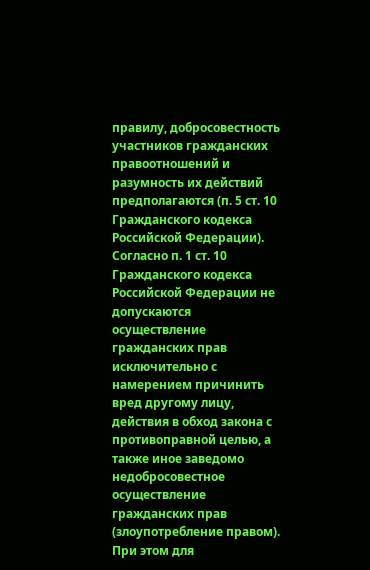правилу, добросовестность участников гражданских правоотношений и разумность их действий предполагаются (п. 5 ст. 10 Гражданского кодекса Российской Федерации).
Согласно п. 1 ст. 10 Гражданского кодекса Российской Федерации не допускаются осуществление гражданских прав исключительно с намерением причинить вред другому лицу, действия в обход закона с противоправной целью, а также иное заведомо недобросовестное осуществление гражданских прав (злоупотребление правом).
При этом для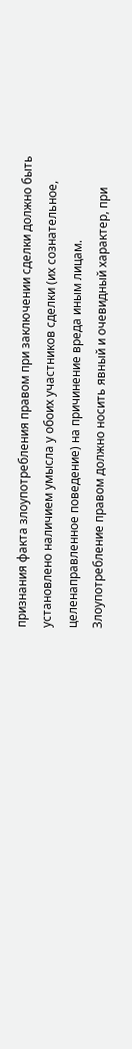признания факта злоупотребления правом при заключении сделки должно быть установлено наличием умысла у обоих участников сделки (их сознательное, целенаправленное поведение) на причинение вреда иным лицам. Злоупотребление правом должно носить явный и очевидный характер, при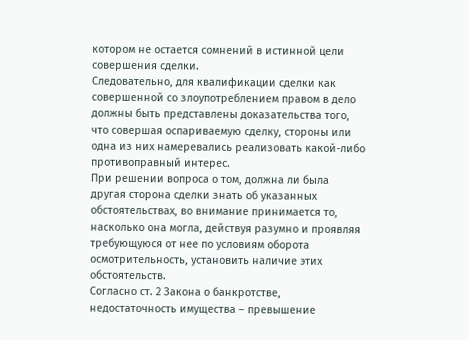котором не остается сомнений в истинной цели совершения сделки.
Следовательно, для квалификации сделки как совершенной со злоупотреблением правом в дело должны быть представлены доказательства того, что совершая оспариваемую сделку, стороны или одна из них намеревались реализовать какой-либо противоправный интерес.
При решении вопроса о том, должна ли была другая сторона сделки знать об указанных обстоятельствах, во внимание принимается то, насколько она могла, действуя разумно и проявляя требующуюся от нее по условиям оборота осмотрительность, установить наличие этих обстоятельств.
Согласно ст. 2 Закона о банкротстве, недостаточность имущества – превышение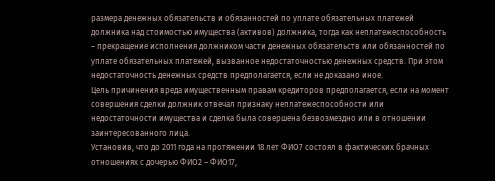размера денежных обязательств и обязанностей по уплате обязательных платежей должника над стоимостью имущества (активов) должника, тогда как неплатежеспособность – прекращение исполнения должником части денежных обязательств или обязанностей по уплате обязательных платежей, вызванное недостаточностью денежных средств. При этом недостаточность денежных средств предполагается, если не доказано иное.
Цель причинения вреда имущественным правам кредиторов предполагается, если на момент совершения сделки должник отвечал признаку неплатежеспособности или недостаточности имущества и сделка была совершена безвозмездно или в отношении заинтересованного лица.
Установив, что до 2011 года на протяжении 18 лет ФИО7 состоял в фактических брачных отношениях с дочерью ФИО2 – ФИО17,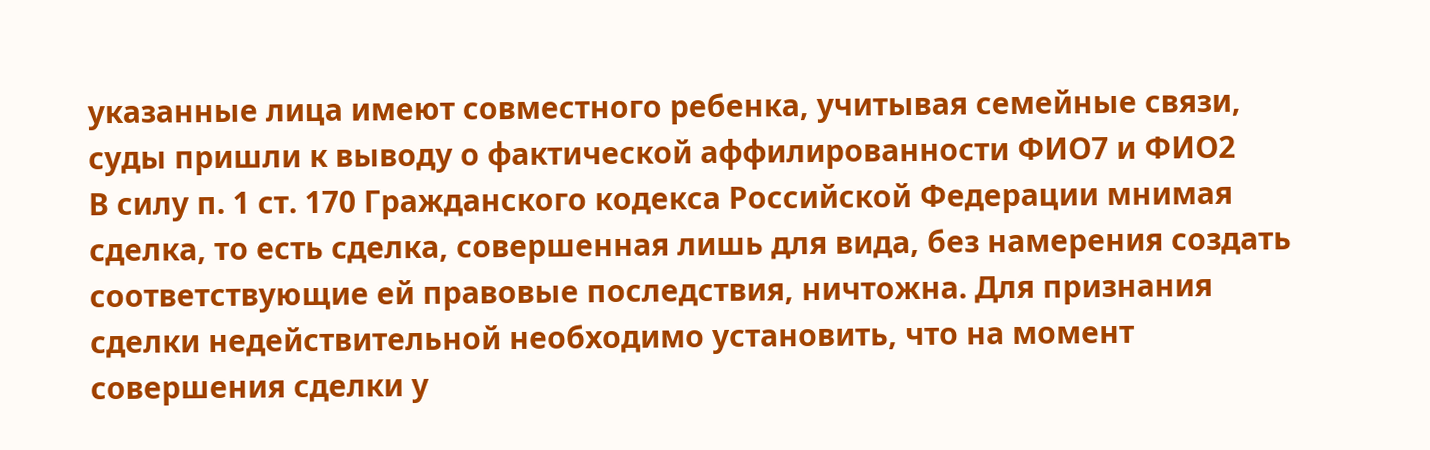указанные лица имеют совместного ребенка, учитывая семейные связи, суды пришли к выводу о фактической аффилированности ФИО7 и ФИО2
В силу п. 1 ст. 170 Гражданского кодекса Российской Федерации мнимая сделка, то есть сделка, совершенная лишь для вида, без намерения создать соответствующие ей правовые последствия, ничтожна. Для признания сделки недействительной необходимо установить, что на момент совершения сделки у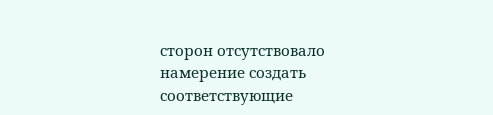сторон отсутствовало намерение создать соответствующие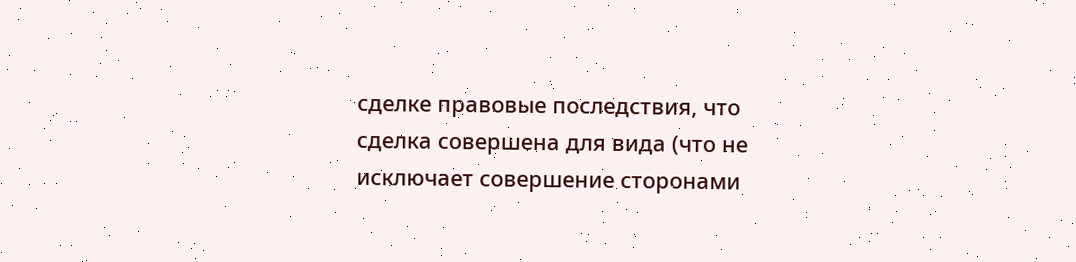сделке правовые последствия, что сделка совершена для вида (что не исключает совершение сторонами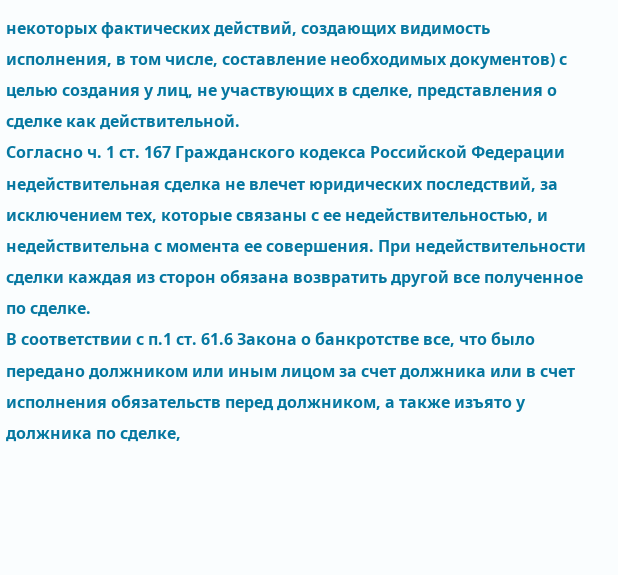некоторых фактических действий, создающих видимость исполнения, в том числе, составление необходимых документов) с целью создания у лиц, не участвующих в сделке, представления о сделке как действительной.
Согласно ч. 1 ст. 167 Гражданского кодекса Российской Федерации недействительная сделка не влечет юридических последствий, за исключением тех, которые связаны с ее недействительностью, и недействительна с момента ее совершения. При недействительности сделки каждая из сторон обязана возвратить другой все полученное по сделке.
В соответствии с п.1 ст. 61.6 Закона о банкротстве все, что было передано должником или иным лицом за счет должника или в счет исполнения обязательств перед должником, а также изъято у должника по сделке,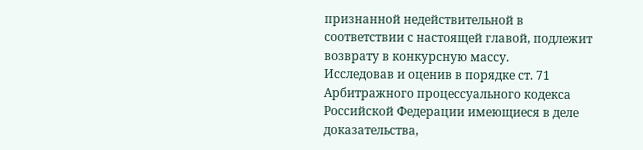признанной недействительной в соответствии с настоящей главой, подлежит возврату в конкурсную массу.
Исследовав и оценив в порядке ст. 71 Арбитражного процессуального кодекса Российской Федерации имеющиеся в деле доказательства,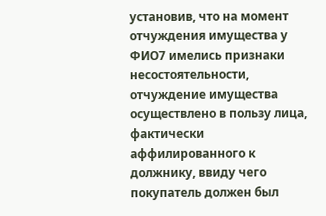установив, что на момент отчуждения имущества у ФИО7 имелись признаки несостоятельности, отчуждение имущества осуществлено в пользу лица, фактически аффилированного к должнику, ввиду чего покупатель должен был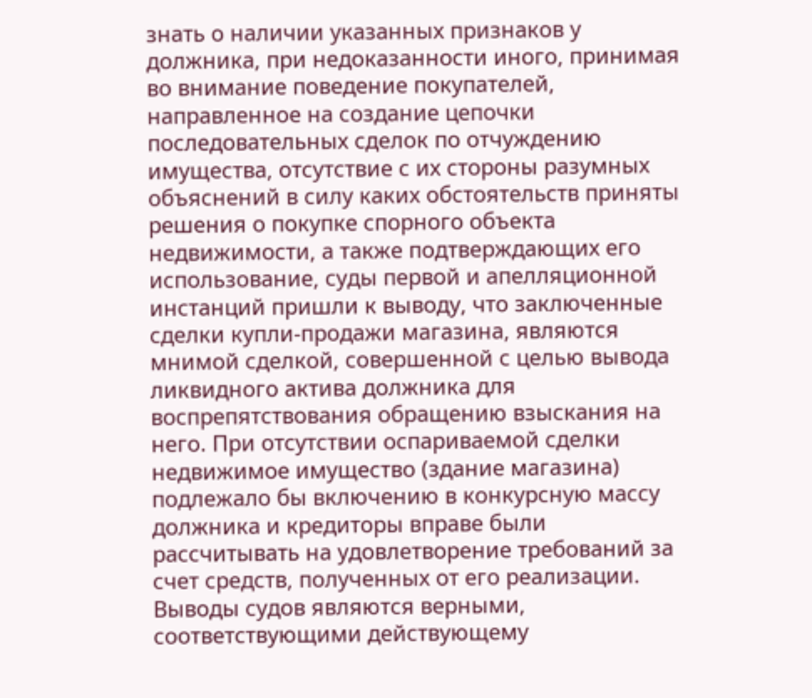знать о наличии указанных признаков у должника, при недоказанности иного, принимая во внимание поведение покупателей, направленное на создание цепочки последовательных сделок по отчуждению имущества, отсутствие с их стороны разумных объяснений в силу каких обстоятельств приняты решения о покупке спорного объекта недвижимости, а также подтверждающих его использование, суды первой и апелляционной инстанций пришли к выводу, что заключенные сделки купли-продажи магазина, являются мнимой сделкой, совершенной с целью вывода ликвидного актива должника для воспрепятствования обращению взыскания на него. При отсутствии оспариваемой сделки недвижимое имущество (здание магазина) подлежало бы включению в конкурсную массу должника и кредиторы вправе были рассчитывать на удовлетворение требований за счет средств, полученных от его реализации.
Выводы судов являются верными, соответствующими действующему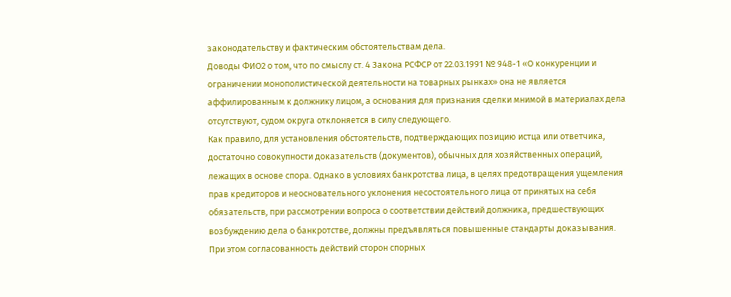законодательству и фактическим обстоятельствам дела.
Доводы ФИО2 о том, что по смыслу ст. 4 Закона РСФСР от 22.03.1991 № 948-1 «О конкуренции и ограничении монополистической деятельности на товарных рынках» она не является аффилированным к должнику лицом, а основания для признания сделки мнимой в материалах дела отсутствуют, судом округа отклоняется в силу следующего.
Как правило, для установления обстоятельств, подтверждающих позицию истца или ответчика, достаточно совокупности доказательств (документов), обычных для хозяйственных операций, лежащих в основе спора. Однако в условиях банкротства лица, в целях предотвращения ущемления прав кредиторов и неосновательного уклонения несостоятельного лица от принятых на себя обязательств, при рассмотрении вопроса о соответствии действий должника, предшествующих возбуждению дела о банкротстве, должны предъявляться повышенные стандарты доказывания.
При этом согласованность действий сторон спорных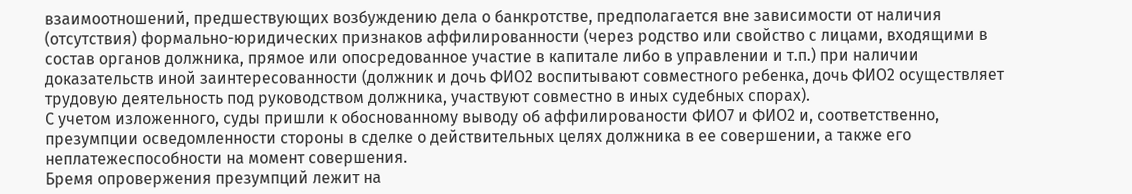взаимоотношений, предшествующих возбуждению дела о банкротстве, предполагается вне зависимости от наличия (отсутствия) формально-юридических признаков аффилированности (через родство или свойство с лицами, входящими в состав органов должника, прямое или опосредованное участие в капитале либо в управлении и т.п.) при наличии доказательств иной заинтересованности (должник и дочь ФИО2 воспитывают совместного ребенка, дочь ФИО2 осуществляет трудовую деятельность под руководством должника, участвуют совместно в иных судебных спорах).
С учетом изложенного, суды пришли к обоснованному выводу об аффилированости ФИО7 и ФИО2 и, соответственно, презумпции осведомленности стороны в сделке о действительных целях должника в ее совершении, а также его неплатежеспособности на момент совершения.
Бремя опровержения презумпций лежит на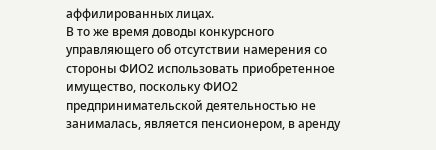аффилированных лицах.
В то же время доводы конкурсного управляющего об отсутствии намерения со стороны ФИО2 использовать приобретенное имущество, поскольку ФИО2 предпринимательской деятельностью не занималась, является пенсионером, в аренду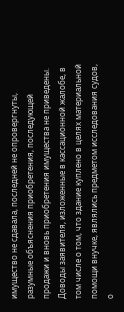имущество не сдавала, последней не опровергнуты, разумные объяснения приобретения, последующей продажи и вновь приобретения имущества не приведены.
Доводы заявителя, изложенные в кассационной жалобе, в том числе о том, что здание куплено в целях материальной помощи внучке, являлись предметом исследования судов, о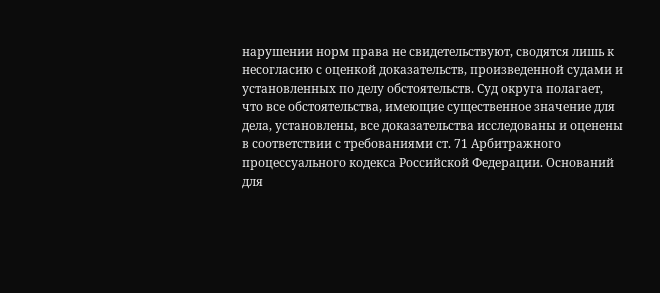нарушении норм права не свидетельствуют, сводятся лишь к несогласию с оценкой доказательств, произведенной судами и установленных по делу обстоятельств. Суд округа полагает, что все обстоятельства, имеющие существенное значение для дела, установлены, все доказательства исследованы и оценены в соответствии с требованиями ст. 71 Арбитражного процессуального кодекса Российской Федерации. Оснований для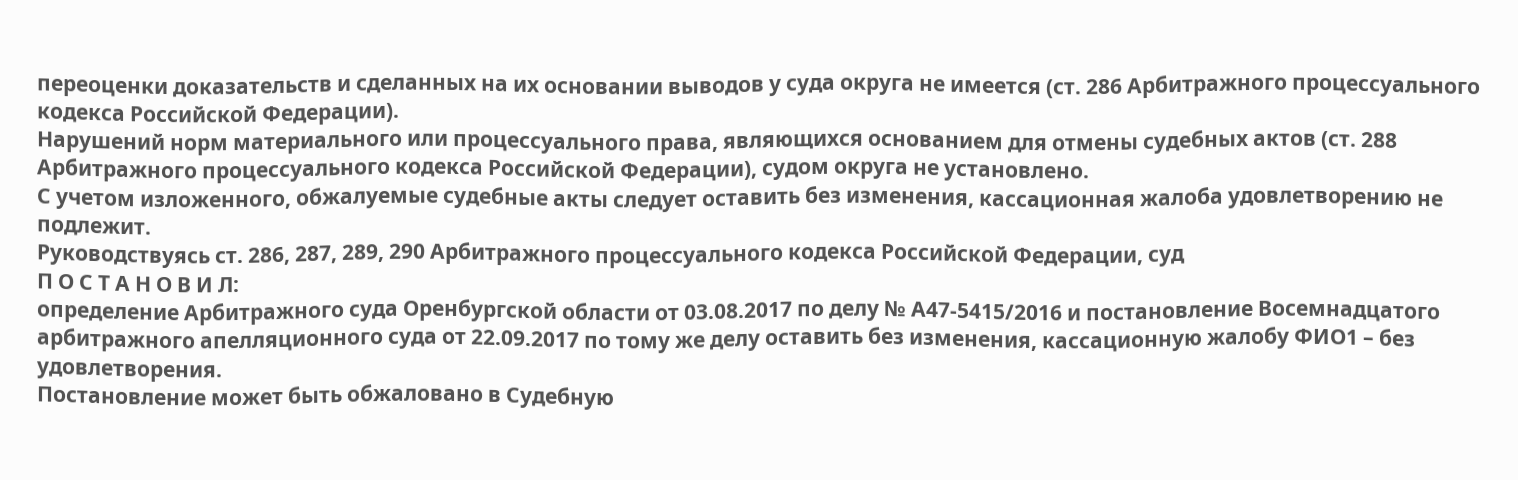переоценки доказательств и сделанных на их основании выводов у суда округа не имеется (ст. 286 Арбитражного процессуального кодекса Российской Федерации).
Нарушений норм материального или процессуального права, являющихся основанием для отмены судебных актов (ст. 288 Арбитражного процессуального кодекса Российской Федерации), судом округа не установлено.
С учетом изложенного, обжалуемые судебные акты следует оставить без изменения, кассационная жалоба удовлетворению не подлежит.
Руководствуясь ст. 286, 287, 289, 290 Арбитражного процессуального кодекса Российской Федерации, суд
П О С Т А Н О В И Л:
определение Арбитражного суда Оренбургской области от 03.08.2017 по делу № А47-5415/2016 и постановление Восемнадцатого арбитражного апелляционного суда от 22.09.2017 по тому же делу оставить без изменения, кассационную жалобу ФИО1 – без удовлетворения.
Постановление может быть обжаловано в Судебную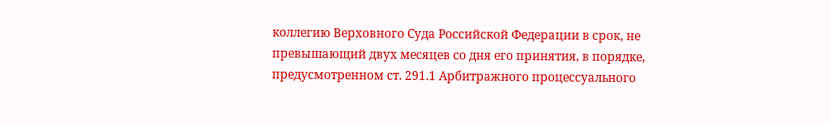коллегию Верховного Суда Российской Федерации в срок, не превышающий двух месяцев со дня его принятия, в порядке, предусмотренном ст. 291.1 Арбитражного процессуального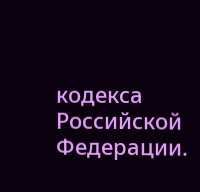кодекса Российской Федерации.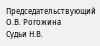Председательствующий О.В. Рогожина
Судьи Н.В.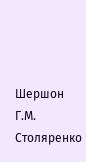Шершон
Г.М. Столяренко